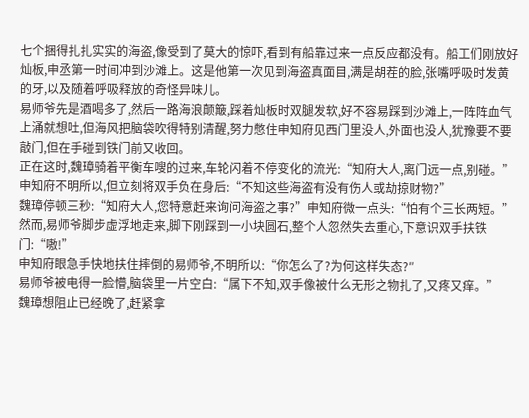七个捆得扎扎实实的海盗,像受到了莫大的惊吓,看到有船靠过来一点反应都没有。船工们刚放好灿板,申丞第一时间冲到沙滩上。这是他第一次见到海盗真面目,满是胡茬的脸,张嘴呼吸时发黄的牙,以及随着呼吸释放的奇怪异味儿。
易师爷先是酒喝多了,然后一路海浪颠簸,踩着灿板时双腿发软,好不容易踩到沙滩上,一阵阵血气上涌就想吐,但海风把脑袋吹得特别清醒,努力憋住申知府见西门里没人,外面也没人,犹豫要不要敲门,但在手碰到铁门前又收回。
正在这时,魏璋骑着平衡车嗖的过来,车轮闪着不停变化的流光:“知府大人,离门远一点,别碰。”
申知府不明所以,但立刻将双手负在身后:“不知这些海盗有没有伤人或劫掠财物?”
魏璋停顿三秒:“知府大人,您特意赶来询问海盗之事?”申知府微一点头:“怕有个三长两短。”
然而,易师爷脚步虚浮地走来,脚下刚踩到一小块圆石,整个人忽然失去重心,下意识双手扶铁门:“嗷!”
申知府眼急手快地扶住摔倒的易师爷,不明所以:“你怎么了?为何这样失态?″
易师爷被电得一脸懵,脑袋里一片空白:“属下不知,双手像被什么无形之物扎了,又疼又痒。”
魏璋想阻止已经晚了,赶紧拿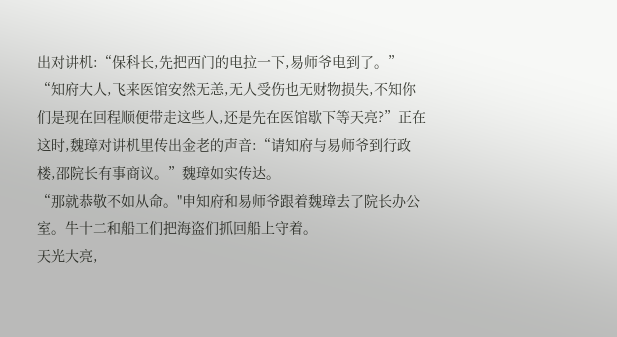出对讲机:“保科长,先把西门的电拉一下,易师爷电到了。”
“知府大人,飞来医馆安然无恙,无人受伤也无财物损失,不知你们是现在回程顺便带走这些人,还是先在医馆歇下等天亮?”正在这时,魏璋对讲机里传出金老的声音:“请知府与易师爷到行政楼,邵院长有事商议。”魏璋如实传达。
“那就恭敬不如从命。"申知府和易师爷跟着魏璋去了院长办公室。牛十二和船工们把海盗们抓回船上守着。
天光大亮,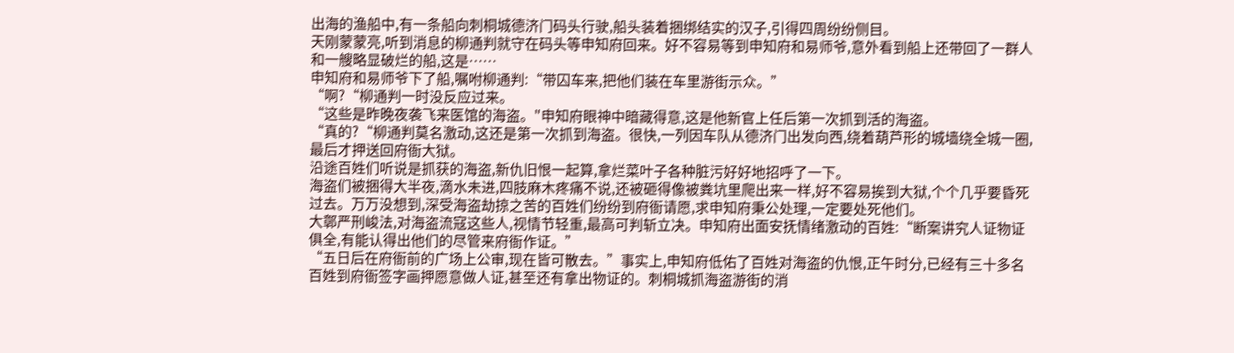出海的渔船中,有一条船向刺桐城德济门码头行驶,船头装着捆绑结实的汉子,引得四周纷纷侧目。
天刚蒙蒙亮,听到消息的柳通判就守在码头等申知府回来。好不容易等到申知府和易师爷,意外看到船上还带回了一群人和一艘略显破烂的船,这是……
申知府和易师爷下了船,嘱咐柳通判:“带囚车来,把他们装在车里游街示众。”
“啊?“柳通判一时没反应过来。
“这些是昨晚夜袭飞来医馆的海盗。"申知府眼神中暗藏得意,这是他新官上任后第一次抓到活的海盗。
“真的?“柳通判莫名激动,这还是第一次抓到海盗。很快,一列因车队从德济门出发向西,绕着葫芦形的城墙绕全城一圈,最后才押送回府衙大狱。
沿途百姓们听说是抓获的海盗,新仇旧恨一起算,拿烂菜叶子各种脏污好好地招呼了一下。
海盗们被捆得大半夜,滴水未进,四肢麻木疼痛不说,还被砸得像被粪坑里爬出来一样,好不容易挨到大狱,个个几乎要昏死过去。万万没想到,深受海盗劫掠之苦的百姓们纷纷到府衙请愿,求申知府秉公处理,一定要处死他们。
大鄣严刑峻法,对海盗流寇这些人,视情节轻重,最高可判斩立决。申知府出面安抚情绪激动的百姓:“断案讲究人证物证俱全,有能认得出他们的尽管来府衙作证。”
“五日后在府衙前的广场上公审,现在皆可散去。”事实上,申知府低佑了百姓对海盗的仇恨,正午时分,已经有三十多名百姓到府衙签字画押愿意做人证,甚至还有拿出物证的。刺桐城抓海盗游街的消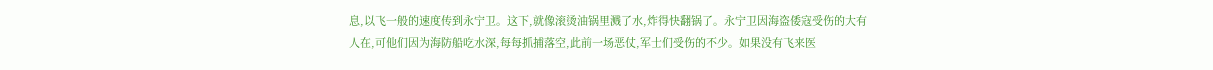息,以飞一般的速度传到永宁卫。这下,就像滚烫油锅里溅了水,炸得快翻锅了。永宁卫因海盗倭寇受伤的大有人在,可他们因为海防船吃水深,每每抓捕落空,此前一场恶仗,军士们受伤的不少。如果没有飞来医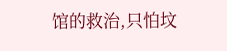馆的救治,只怕坟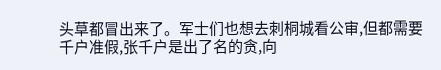头草都冒出来了。军士们也想去刺桐城看公审,但都需要千户准假,张千户是出了名的贪,向